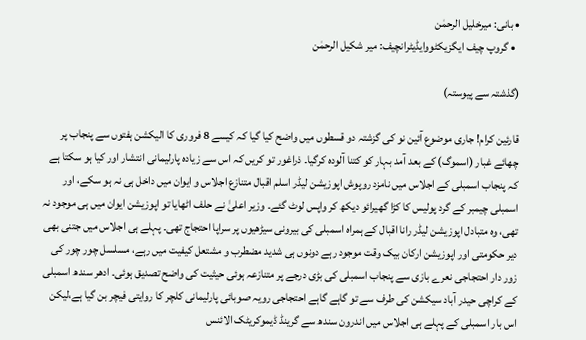• بانی: میرخلیل الرحمٰن
  • گروپ چیف ایگزیکٹووایڈیٹرانچیف: میر شکیل الرحمٰن

(گذشتہ سے پیوستہ)

قارئین کرام! جاری موضوع آئین نو کی گزشتہ دو قسطوں میں واضح کیا گیا کہ کیسے 8 فروری کا الیکشن ہفتوں سے پنجاب پر چھائے غبار (اسموگ) کے بعد آمد بہار کو کتنا آلودہ کرگیا۔ ذراغور تو کریں کہ اس سے زیادہ پارلیمانی انتشار اور کیا ہو سکتا ہے کہ پنجاب اسمبلی کے اجلاس میں نامزد روپوش اپوزیشن لیڈر اسلم اقبال متنازع اجلاس و ایوان میں داخل ہی نہ ہو سکے، اور اسمبلی چیمبر کے گرد پولیس کا کڑا گھیرائو دیکھ کر واپس لوٹ گئے۔ وزیر اعلیٰ نے حلف اٹھایا تو اپوزیشن ایوان میں ہی موجود نہ تھی، وہ متبادل اپوزیشن لیڈر رانا اقبال کے ہمراہ اسمبلی کی بیرونی سیڑھیوں پر سراپا احتجاج تھی۔ پہلے ہی اجلاس میں جتنی بھی دیر حکومتی اور اپوزیشن ارکان بیک وقت موجود رہے دونوں ہی شدید مضطرب و مشتعل کیفیت میں رہے، مسلسل چور چور کی زور دار احتجاجی نعرے بازی سے پنجاب اسمبلی کی بڑی درجے پر متنازعہ ہوئی حیثیت کی واضح تصدیق ہوئی۔ ادھر سندھ اسمبلی کے کراچی حیدر آباد سیکشن کی طرف سے تو گاہے گاہے احتجاجی رویہ صوبائی پارلیمانی کلچر کا روایتی فیچر بن گیا ہے،لیکن اس بار اسمبلی کے پہلے ہی اجلاس میں اندرون سندھ سے گرینڈ ڈیموکریٹک الائنس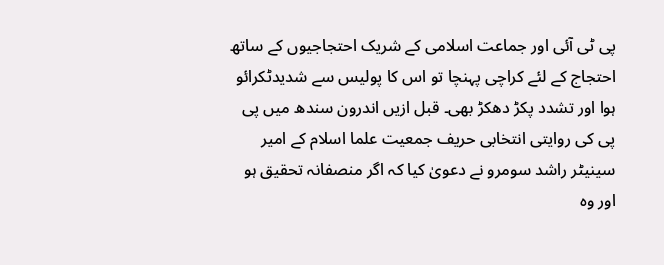پی ٹی آئی اور جماعت اسلامی کے شریک احتجاجیوں کے ساتھ احتجاج کے لئے کراچی پہنچا تو اس کا پولیس سے شدیدٹکرائو ہوا اور تشدد پکڑ دھکڑ بھی۔ قبل ازیں اندرون سندھ میں پی پی کی روایتی انتخابی حریف جمعیت علما اسلام کے امیر سینیٹر راشد سومرو نے دعویٰ کیا کہ اگر منصفانہ تحقیق ہو اور وہ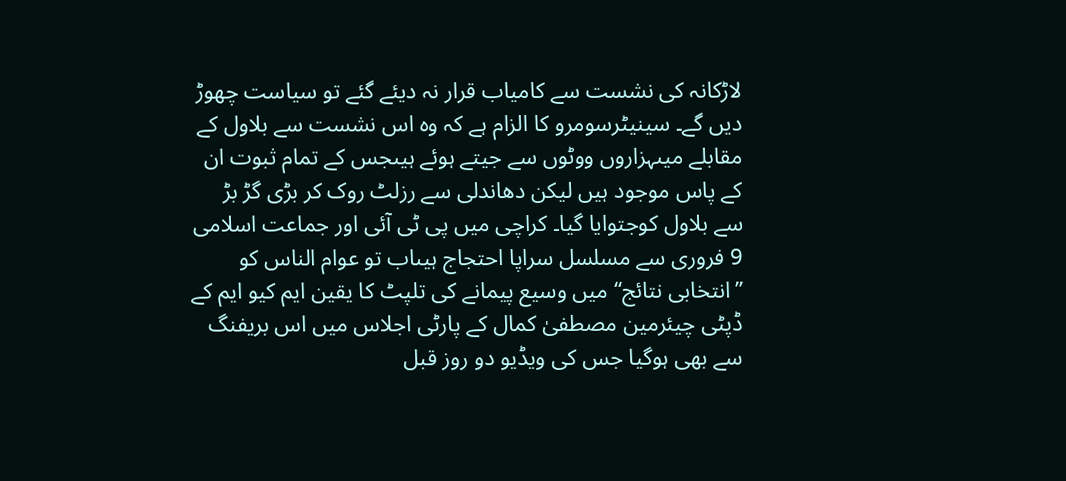لاڑکانہ کی نشست سے کامیاب قرار نہ دیئے گئے تو سیاست چھوڑ دیں گے۔ سینیٹرسومرو کا الزام ہے کہ وہ اس نشست سے بلاول کے مقابلے میںہزاروں ووٹوں سے جیتے ہوئے ہیںجس کے تمام ثبوت ان کے پاس موجود ہیں لیکن دھاندلی سے رزلٹ روک کر بڑی گڑ بڑ سے بلاول کوجتوایا گیا۔ کراچی میں پی ٹی آئی اور جماعت اسلامی 9 فروری سے مسلسل سراپا احتجاج ہیںاب تو عوام الناس کو ’’انتخابی نتائج‘‘ میں وسیع پیمانے کی تلپٹ کا یقین ایم کیو ایم کے ڈپٹی چیئرمین مصطفیٰ کمال کے پارٹی اجلاس میں اس بریفنگ سے بھی ہوگیا جس کی ویڈیو دو روز قبل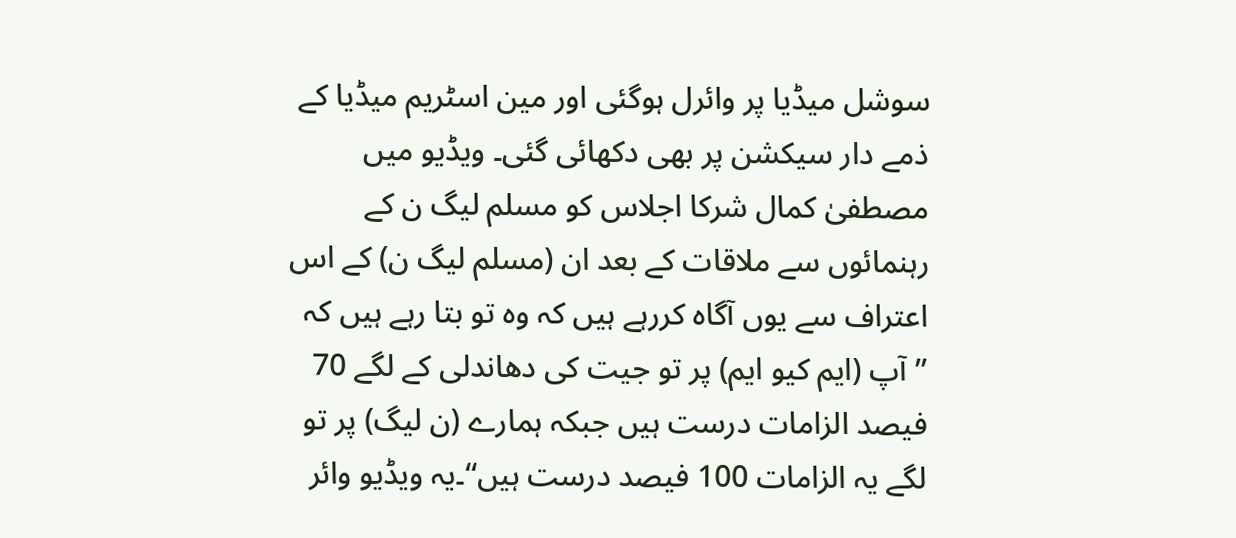سوشل میڈیا پر وائرل ہوگئی اور مین اسٹریم میڈیا کے ذمے دار سیکشن پر بھی دکھائی گئی۔ ویڈیو میں مصطفیٰ کمال شرکا اجلاس کو مسلم لیگ ن کے رہنمائوں سے ملاقات کے بعد ان (مسلم لیگ ن) کے اس اعتراف سے یوں آگاہ کررہے ہیں کہ وہ تو بتا رہے ہیں کہ ’’آپ (ایم کیو ایم) پر تو جیت کی دھاندلی کے لگے 70 فیصد الزامات درست ہیں جبکہ ہمارے (ن لیگ) پر تو لگے یہ الزامات 100 فیصد درست ہیں‘‘۔یہ ویڈیو وائر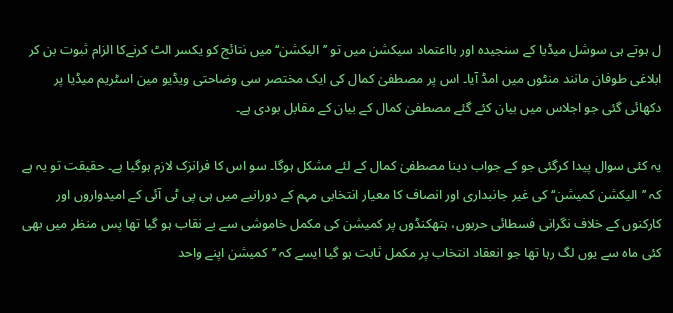ل ہوتے ہی سوشل میڈیا کے سنجیدہ اور بااعتماد سیکشن میں تو ’’الیکشن‘‘ میں نتائج کو یکسر الٹ کرنےکا الزام ثبوت بن کر ابلاغی طوفان مانند منٹوں میں امڈ آیا۔ اس پر مصطفیٰ کمال کی ایک مختصر سی وضاحتی ویڈیو مین اسٹریم میڈیا پر دکھائی گئی جو اجلاس میں بیان کئے گئے مصطفیٰ کمال کے بیان کے مقابل بودی ہے۔

یہ کئی سوال پیدا کرگئی جو کے جواب دینا مصطفیٰ کمال کے لئے مشکل ہوگا۔ سو اس کا فرانزک لازم ہوگیا ہے۔ حقیقت تو یہ ہے کہ ’’الیکشن کمیشن‘‘ کی غیر جانبداری اور انصاف کا معیار انتخابی مہم کے دورانیے میں ہی پی ٹی آئی کے امیدواروں اور کارکنوں کے خلاف نگرانی فسطائی حربوں، ہتھکنڈوں پر کمیشن کی مکمل خاموشی سے بے نقاب ہو گیا تھا پس منظر میں بھی کئی ماہ سے یوں لگ رہا تھا جو انعقاد انتخاب پر مکمل ثابت ہو گیا ایسے کہ ’’کمیشن اپنے واحد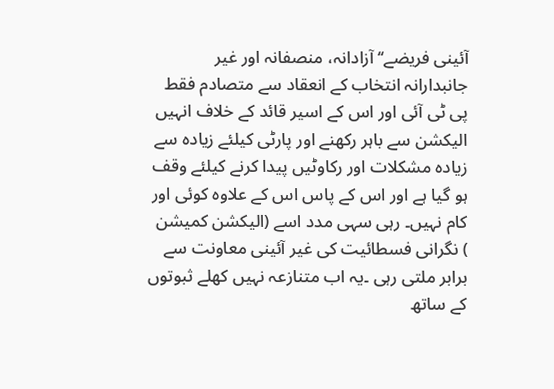آئینی فریضے‘‘ آزادانہ، منصفانہ اور غیر جانبدارانہ انتخاب کے انعقاد سے متصادم فقط پی ٹی آئی اور اس کے اسیر قائد کے خلاف انہیں الیکشن سے باہر رکھنے اور پارٹی کیلئے زیادہ سے زیادہ مشکلات اور رکاوٹیں پیدا کرنے کیلئے وقف ہو گیا ہے اور اس کے پاس اس کے علاوہ کوئی اور کام نہیں۔ رہی سہی مدد اسے (الیکشن کمیشن ) نگرانی فسطائیت کی غیر آئینی معاونت سے برابر ملتی رہی ۔یہ اب متنازعہ نہیں کھلے ثبوتوں کے ساتھ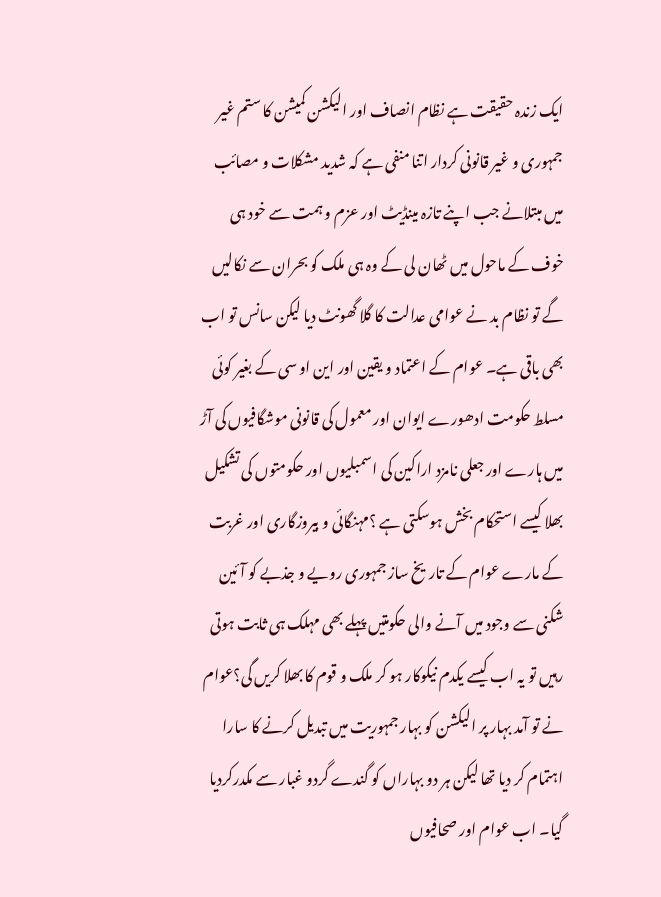ایک زندہ حقیقت ہے نظام انصاف اور الیکشن کمیشن کا ستم غیر جمہوری و غیر قانونی کردار اتنا منفی ہے کہ شدید مشکلات و مصائب میں مبتلانے جب اپنے تازہ مینڈیٹ اور عزم و ہمت سے خود ہی خوف کے ماحول میں ٹھان لی کے وہ ہی ملک کو بحران سے نکالیں گے تو نظام بد نے عوامی عدالت کا گلا گھونٹ دیا لیکن سانس تو اب بھی باقی ہے۔ عوام کے اعتماد و یقین اور این او سی کے بغیر کوئی مسلط حکومت ادھورے ایوان اور معمول کی قانونی موشگافیوں کی آڑ میں ہارے اور جعلی نامزد اراکین کی اسمبلیوں اور حکومتوں کی تشکیل بھلا کیسے استحکام بخش ہوسکتی ہے ؟مہنگائی و بیروزگاری اور غربت کے مارے عوام کے تاریخ ساز جمہوری رویے و جذبے کو آئین شکنی سے وجود میں آنے والی حکومتیں پہلے بھی مہلک ہی ثابت ہوتی رہیں تو یہ اب کیسے یکدم نیکوکار ہو کر ملک و قوم کا بھلا کریں گی؟عوام نے تو آمد بہار پر الیکشن کو بہار جمہوریت میں تبدیل کرنے کا سارا اہتمام کر دیا تھا لیکن ہر دو بہاراں کو گندے گردو غبار سے مکدرکردیا گیا۔ اب عوام اور صحافیوں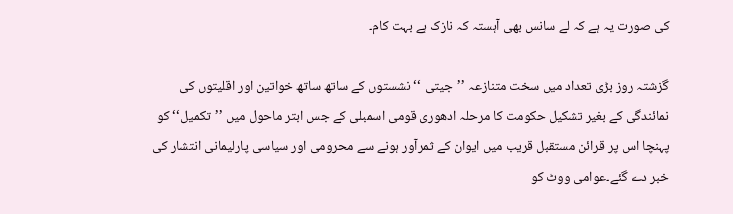کی صورت یہ ہے کہ لے سانس بھی آہستہ کہ نازک ہے بہت کام۔

گزشتہ روز بڑی تعداد میں سخت متنازعہ ’’جیتی ‘‘ نشستوں کے ساتھ ساتھ خواتین اور اقلیتوں کی نمائندگی کے بغیر تشکیل حکومت کا مرحلہ ادھوری قومی اسمبلی کے جس ابتر ماحول میں ’’تکمیل‘‘ کو پہنچا اس پر قرائن مستقبل قریب میں ایوان کے ثمرآور ہونے سے محرومی اور سیاسی پارلیمانی انتشار کی خبر دے گئے۔عوامی ووٹ کو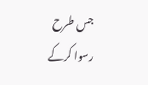جس طرح رسوا کرکے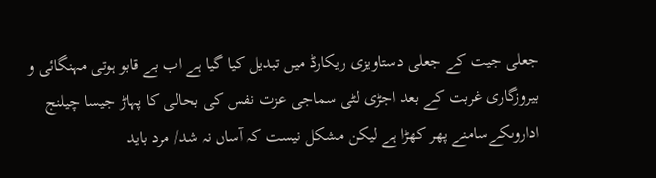جعلی جیت کے جعلی دستاویزی ریکارڈ میں تبدیل کیا گیا ہے اب بے قابو ہوتی مہنگائی و بیروزگاری غربت کے بعد اجڑی لٹی سماجی عزت نفس کی بحالی کا پہاڑ جیسا چیلنج اداروںکےسامنے پھر کھڑا ہے لیکن مشکل نیست کہ آساں نہ شد/ مرد باید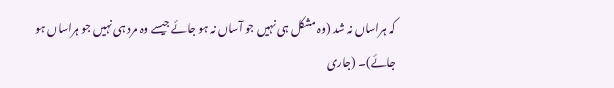کہ ہراساں نہ شد (وہ مشکل ہی نہیں جو آساں نہ ہو جائے جیسے وہ مرد ہی نہیں جو ہراساں ہو جائے)۔ (جاری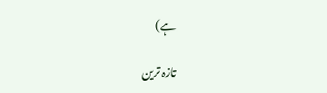ہے)

تازہ ترین